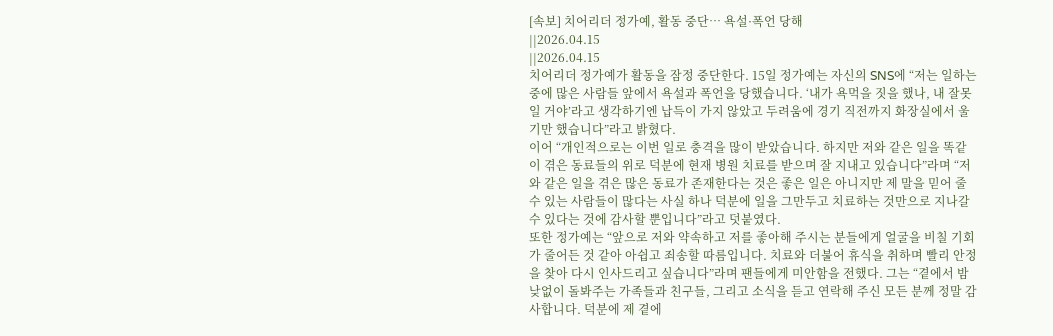[속보] 치어리더 정가예, 활동 중단… 욕설·폭언 당해
||2026.04.15
||2026.04.15
치어리더 정가예가 활동을 잠정 중단한다. 15일 정가예는 자신의 SNS에 “저는 일하는 중에 많은 사람들 앞에서 욕설과 폭언을 당했습니다. ‘내가 욕먹을 짓을 했나, 내 잘못일 거야’라고 생각하기엔 납득이 가지 않았고 두려움에 경기 직전까지 화장실에서 울기만 했습니다”라고 밝혔다.
이어 “개인적으로는 이번 일로 충격을 많이 받았습니다. 하지만 저와 같은 일을 똑같이 겪은 동료들의 위로 덕분에 현재 병원 치료를 받으며 잘 지내고 있습니다”라며 “저와 같은 일을 겪은 많은 동료가 존재한다는 것은 좋은 일은 아니지만 제 말을 믿어 줄 수 있는 사람들이 많다는 사실 하나 덕분에 일을 그만두고 치료하는 것만으로 지나갈 수 있다는 것에 감사할 뿐입니다”라고 덧붙였다.
또한 정가예는 “앞으로 저와 약속하고 저를 좋아해 주시는 분들에게 얼굴을 비칠 기회가 줄어든 것 같아 아쉽고 죄송할 따름입니다. 치료와 더불어 휴식을 취하며 빨리 안정을 찾아 다시 인사드리고 싶습니다”라며 팬들에게 미안함을 전했다. 그는 “곁에서 밤낮없이 돌봐주는 가족들과 친구들, 그리고 소식을 듣고 연락해 주신 모든 분께 정말 감사합니다. 덕분에 제 곁에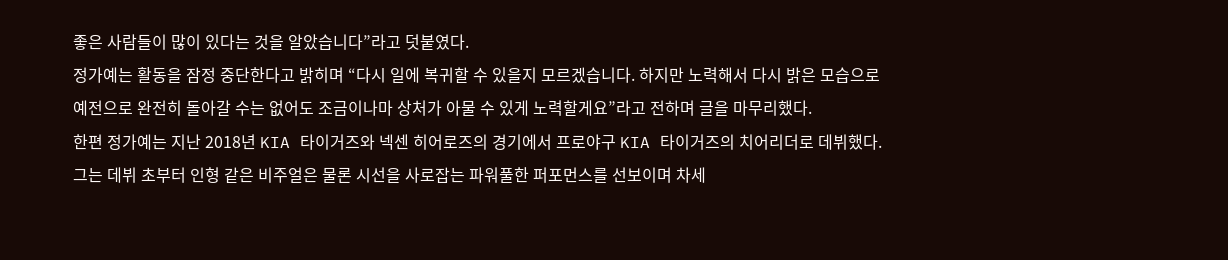좋은 사람들이 많이 있다는 것을 알았습니다”라고 덧붙였다.
정가예는 활동을 잠정 중단한다고 밝히며 “다시 일에 복귀할 수 있을지 모르겠습니다. 하지만 노력해서 다시 밝은 모습으로 예전으로 완전히 돌아갈 수는 없어도 조금이나마 상처가 아물 수 있게 노력할게요”라고 전하며 글을 마무리했다.
한편 정가예는 지난 2018년 KIA 타이거즈와 넥센 히어로즈의 경기에서 프로야구 KIA 타이거즈의 치어리더로 데뷔했다. 그는 데뷔 초부터 인형 같은 비주얼은 물론 시선을 사로잡는 파워풀한 퍼포먼스를 선보이며 차세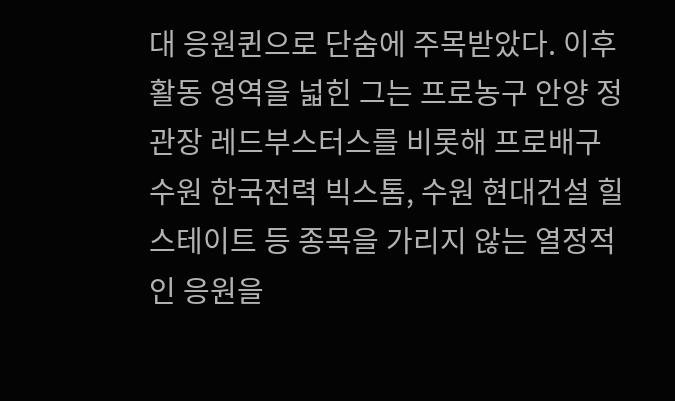대 응원퀸으로 단숨에 주목받았다. 이후 활동 영역을 넓힌 그는 프로농구 안양 정관장 레드부스터스를 비롯해 프로배구 수원 한국전력 빅스톰, 수원 현대건설 힐스테이트 등 종목을 가리지 않는 열정적인 응원을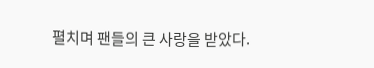펼치며 팬들의 큰 사랑을 받았다.